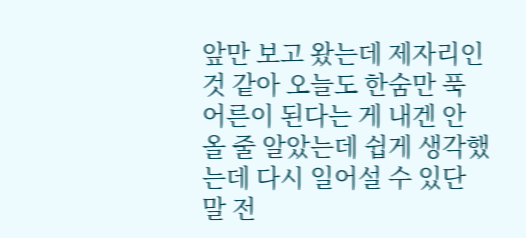앞만 보고 왔는데 제자리인 것 같아 오늘도 한숨만 푹 어른이 된다는 게 내겐 안 올 줄 알았는데 쉽게 생각했는데 다시 일어설 수 있단 말 전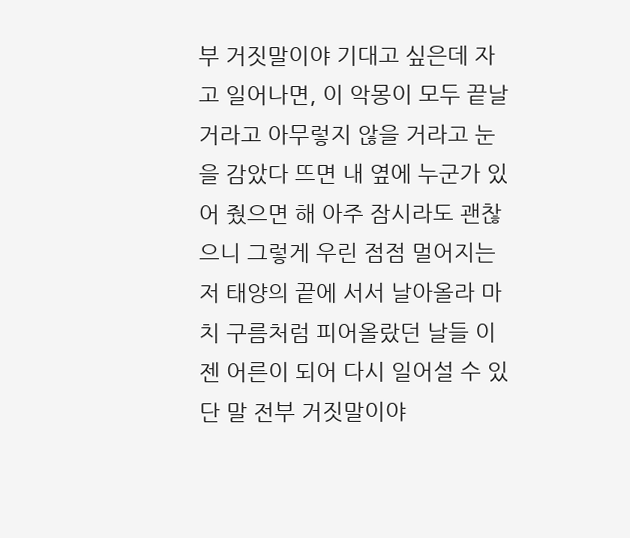부 거짓말이야 기대고 싶은데 자고 일어나면, 이 악몽이 모두 끝날 거라고 아무렇지 않을 거라고 눈을 감았다 뜨면 내 옆에 누군가 있어 줬으면 해 아주 잠시라도 괜찮으니 그렇게 우린 점점 멀어지는 저 태양의 끝에 서서 날아올라 마치 구름처럼 피어올랐던 날들 이젠 어른이 되어 다시 일어설 수 있단 말 전부 거짓말이야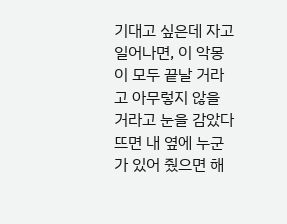기대고 싶은데 자고 일어나면, 이 악몽이 모두 끝날 거라고 아무렇지 않을 거라고 눈을 감았다 뜨면 내 옆에 누군가 있어 줬으면 해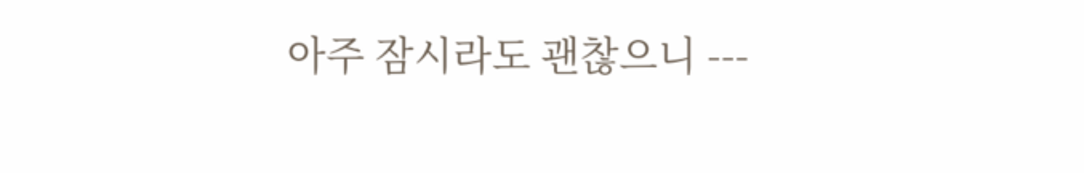아주 잠시라도 괜찮으니 ---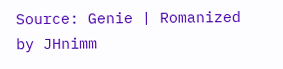Source: Genie | Romanized by JHnimm